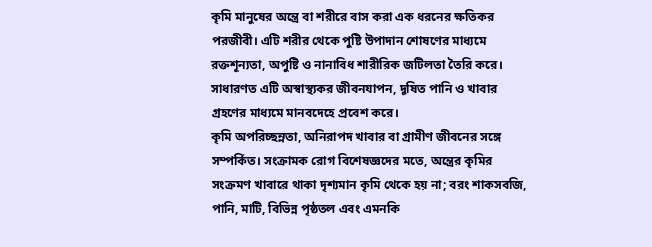কৃমি মানুষের অন্ত্রে বা শরীরে বাস করা এক ধরনের ক্ষতিকর পরজীবী। এটি শরীর থেকে পুষ্টি উপাদান শোষণের মাধ্যমে রক্তশূন্যতা, অপুষ্টি ও নানাবিধ শারীরিক জটিলতা তৈরি করে। সাধারণত এটি অস্বাস্থ্যকর জীবনযাপন, দূষিত পানি ও খাবার গ্রহণের মাধ্যমে মানবদেহে প্রবেশ করে।
কৃমি অপরিচ্ছন্নতা, অনিরাপদ খাবার বা গ্রামীণ জীবনের সঙ্গে সম্পর্কিত। সংক্রামক রোগ বিশেষজ্ঞদের মতে, অন্ত্রের কৃমির সংক্রমণ খাবারে থাকা দৃশ্যমান কৃমি থেকে হয় না; বরং শাকসবজি, পানি, মাটি, বিভিন্ন পৃষ্ঠতল এবং এমনকি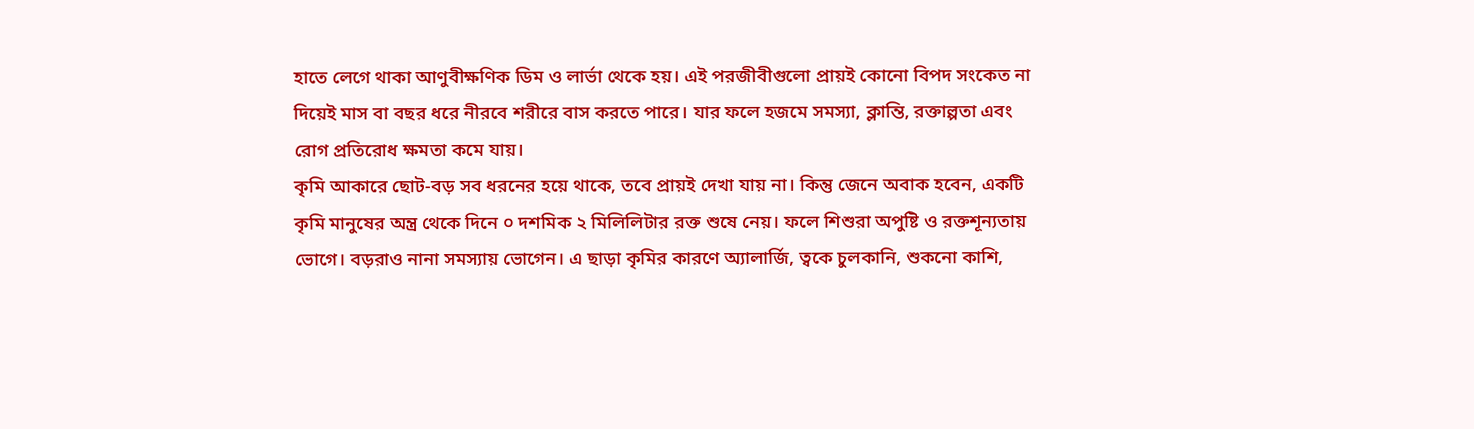হাতে লেগে থাকা আণুবীক্ষণিক ডিম ও লার্ভা থেকে হয়। এই পরজীবীগুলো প্রায়ই কোনো বিপদ সংকেত না দিয়েই মাস বা বছর ধরে নীরবে শরীরে বাস করতে পারে। যার ফলে হজমে সমস্যা, ক্লান্তি, রক্তাল্পতা এবং রোগ প্রতিরোধ ক্ষমতা কমে যায়।
কৃমি আকারে ছোট-বড় সব ধরনের হয়ে থাকে, তবে প্রায়ই দেখা যায় না। কিন্তু জেনে অবাক হবেন, একটি কৃমি মানুষের অন্ত্র থেকে দিনে ০ দশমিক ২ মিলিলিটার রক্ত শুষে নেয়। ফলে শিশুরা অপুষ্টি ও রক্তশূন্যতায় ভোগে। বড়রাও নানা সমস্যায় ভোগেন। এ ছাড়া কৃমির কারণে অ্যালার্জি, ত্বকে চুলকানি, শুকনো কাশি,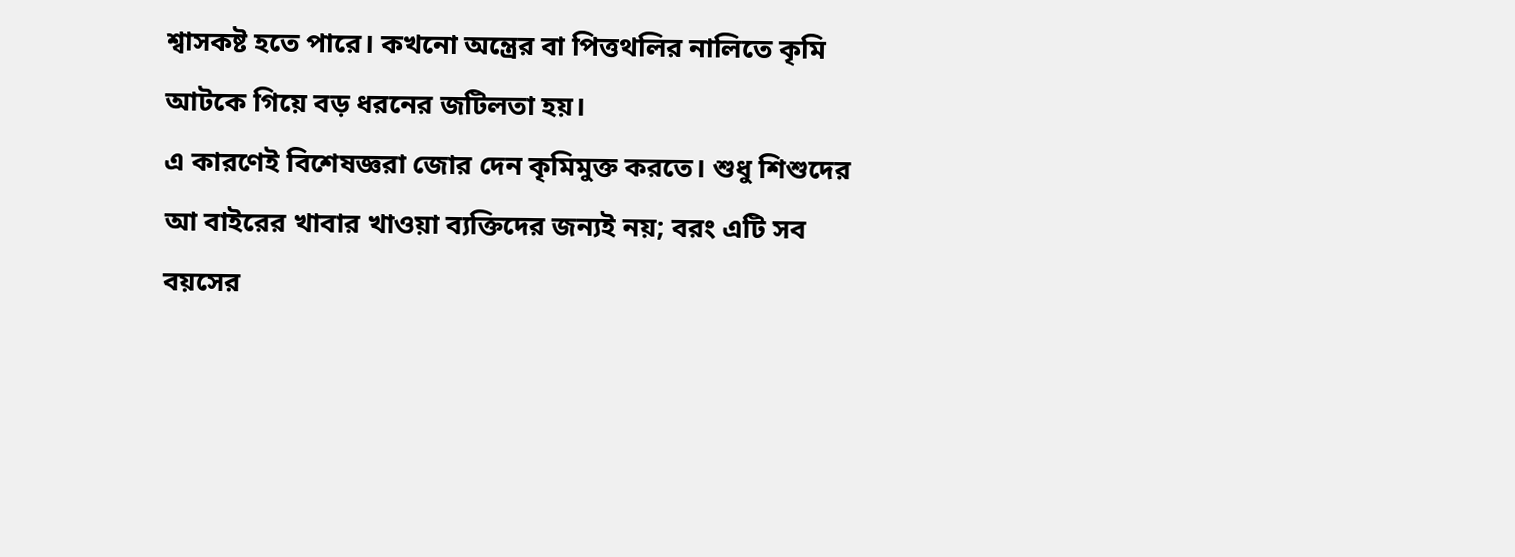শ্বাসকষ্ট হতে পারে। কখনো অন্ত্রের বা পিত্তথলির নালিতে কৃমি আটকে গিয়ে বড় ধরনের জটিলতা হয়।
এ কারণেই বিশেষজ্ঞরা জোর দেন কৃমিমুক্ত করতে। শুধু শিশুদের আ বাইরের খাবার খাওয়া ব্যক্তিদের জন্যই নয়; বরং এটি সব বয়সের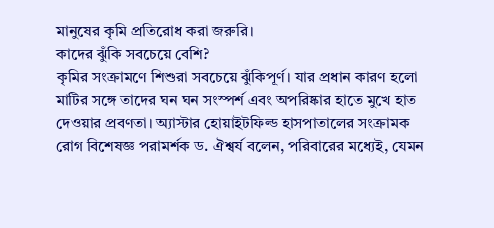মানুষের কৃমি প্রতিরোধ করা জরুরি।
কাদের ঝুঁকি সবচেয়ে বেশি?
কৃমির সংক্রামণে শিশুরা সবচেয়ে ঝুঁকিপূর্ণ। যার প্রধান কারণ হলো মাটির সঙ্গে তাদের ঘন ঘন সংস্পর্শ এবং অপরিষ্কার হাতে মুখে হাত দেওয়ার প্রবণতা। অ্যাস্টার হোয়াইটফিল্ড হাসপাতালের সংক্রামক রোগ বিশেষজ্ঞ পরামর্শক ড. ঐশ্বর্য বলেন, পরিবারের মধ্যেই, যেমন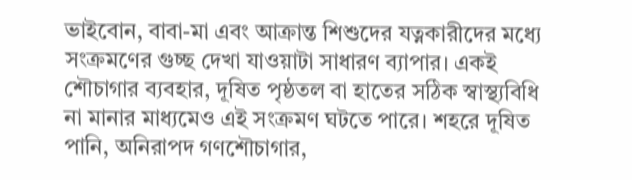ভাইবোন, বাবা-মা এবং আক্রান্ত শিশুদের যত্নকারীদের মধ্যে সংক্রমণের গুচ্ছ দেখা যাওয়াটা সাধারণ ব্যাপার। একই শৌচাগার ব্যবহার, দূষিত পৃষ্ঠতল বা হাতের সঠিক স্বাস্থ্যবিধি না মানার মাধ্যমেও এই সংক্রমণ ঘটতে পারে। শহরে দূষিত পানি, অনিরাপদ গণশৌচাগার,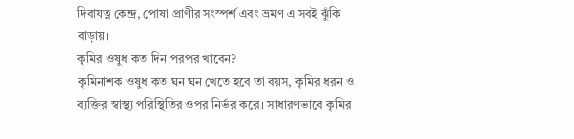দিবাযত্ন কেন্দ্র, পোষা প্রাণীর সংস্পর্শ এবং ভ্রমণ এ সবই ঝুঁকি বাড়ায়।
কৃমির ওষুধ কত দিন পরপর খাবেন?
কৃমিনাশক ওষুধ কত ঘন ঘন খেতে হবে তা বয়স, কৃমির ধরন ও ব্যক্তির স্বাস্থ্য পরিস্থিতির ওপর নির্ভর করে। সাধারণভাবে কৃমির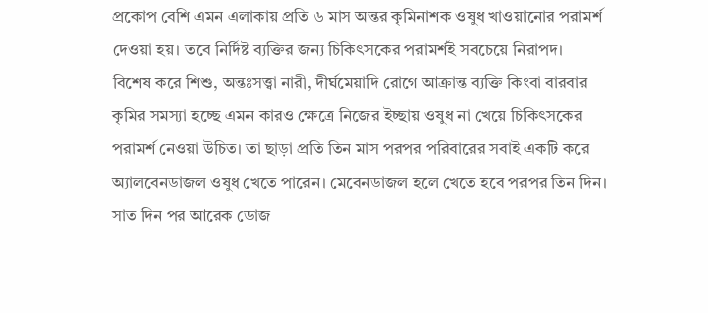প্রকোপ বেশি এমন এলাকায় প্রতি ৬ মাস অন্তর কৃমিনাশক ওষুধ খাওয়ানোর পরামর্শ দেওয়া হয়। তবে নির্দিষ্ট ব্যক্তির জন্য চিকিৎসকের পরামর্শই সবচেয়ে নিরাপদ।
বিশেষ করে শিশু, অন্তঃসত্ত্বা নারী, দীর্ঘমেয়াদি রোগে আক্রান্ত ব্যক্তি কিংবা বারবার কৃমির সমস্যা হচ্ছে এমন কারও ক্ষেত্রে নিজের ইচ্ছায় ওষুধ না খেয়ে চিকিৎসকের পরামর্শ নেওয়া উচিত। তা ছাড়া প্রতি তিন মাস পরপর পরিবারের সবাই একটি করে অ্যালবেনডাজল ওষুধ খেতে পারেন। মেবেনডাজল হলে খেতে হবে পরপর তিন দিন। সাত দিন পর আরেক ডোজ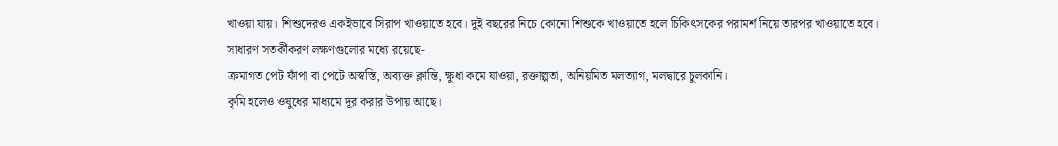খাওয়া যায়। শিশুদেরও একইভাবে সিরাপ খাওয়াতে হবে। দুই বছরের নিচে কোনো শিশুকে খাওয়াতে হলে চিকিৎসকের পরামর্শ নিয়ে তারপর খাওয়াতে হবে।
সাধারণ সতর্কীকরণ লক্ষণগুলোর মধ্যে রয়েছে-
ক্রমাগত পেট ফাঁপা বা পেটে অস্বস্তি, অব্যক্ত ক্লান্তি, ক্ষুধা কমে যাওয়া, রক্তাল্পতা, অনিয়মিত মলত্যাগ, মলদ্বারে চুলকানি।
কৃমি হলেও ওষুধের মাধ্যমে দূর করার উপায় আছে।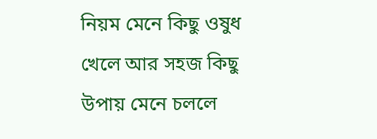নিয়ম মেনে কিছু ওষুধ খেলে আর সহজ কিছু উপায় মেনে চললে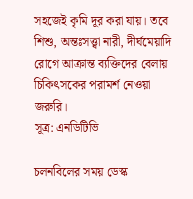সহজেই কৃমি দূর করা যায়। তবে শিশু, অন্তঃসত্ত্বা নারী, দীর্ঘমেয়াদি রোগে আক্রান্ত ব্যক্তিদের বেলায় চিকিৎসকের পরামর্শ নেওয়া জরুরি।
সূত্র: এনডিটিভি

চলনবিলের সময় ডেস্ক